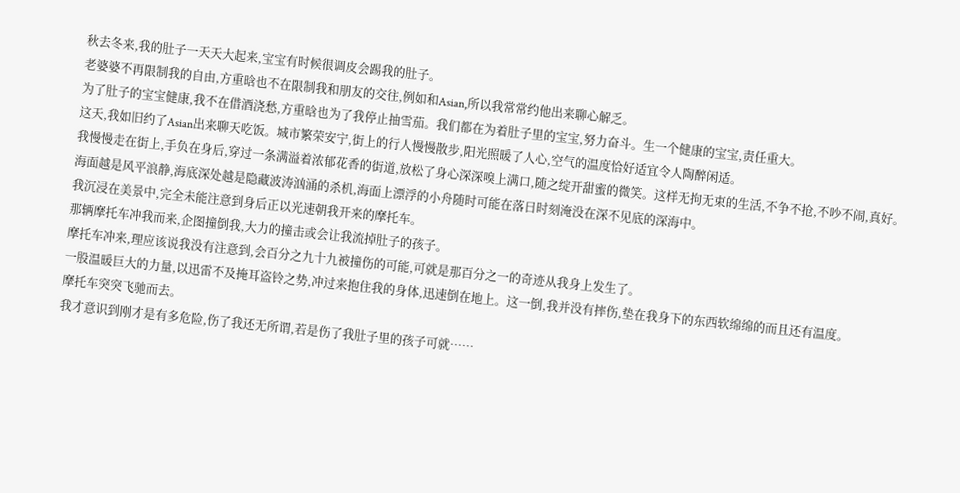秋去冬来,我的肚子一天天大起来,宝宝有时候很调皮会踢我的肚子。
老婆婆不再限制我的自由,方重晗也不在限制我和朋友的交往,例如和Asian,所以我常常约他出来聊心解乏。
为了肚子的宝宝健康,我不在借酒浇愁,方重晗也为了我停止抽雪茄。我们都在为着肚子里的宝宝,努力奋斗。生一个健康的宝宝,责任重大。
这天,我如旧约了Asian出来聊天吃饭。城市繁荣安宁,街上的行人慢慢散步,阳光照暖了人心,空气的温度恰好适宜令人陶醉闲适。
我慢慢走在街上,手负在身后,穿过一条满溢着浓郁花香的街道,放松了身心深深嗅上满口,随之绽开甜蜜的微笑。这样无拘无束的生活,不争不抢,不吵不闹,真好。
海面越是风平浪静,海底深处越是隐藏波涛汹涌的杀机,海面上漂浮的小舟随时可能在落日时刻淹没在深不见底的深海中。
我沉浸在美景中,完全未能注意到身后正以光速朝我开来的摩托车。
那辆摩托车冲我而来,企图撞倒我,大力的撞击或会让我流掉肚子的孩子。
摩托车冲来,理应该说我没有注意到,会百分之九十九被撞伤的可能,可就是那百分之一的奇迹从我身上发生了。
一股温暖巨大的力量,以迅雷不及掩耳盗铃之势,冲过来抱住我的身体,迅速倒在地上。这一倒,我并没有摔伤,垫在我身下的东西软绵绵的而且还有温度。
摩托车突突飞驰而去。
我才意识到刚才是有多危险,伤了我还无所谓,若是伤了我肚子里的孩子可就……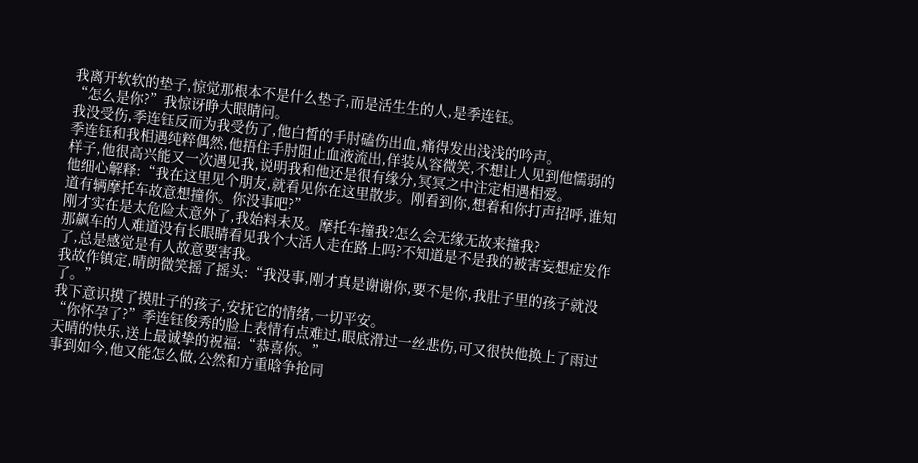我离开软软的垫子,惊觉那根本不是什么垫子,而是活生生的人,是季连钰。
“怎么是你?”我惊讶睁大眼睛问。
我没受伤,季连钰反而为我受伤了,他白皙的手肘磕伤出血,痛得发出浅浅的吟声。
季连钰和我相遇纯粹偶然,他捂住手肘阻止血液流出,佯装从容微笑,不想让人见到他懦弱的样子,他很高兴能又一次遇见我,说明我和他还是很有缘分,冥冥之中注定相遇相爱。
他细心解释:“我在这里见个朋友,就看见你在这里散步。刚看到你,想着和你打声招呼,谁知道有辆摩托车故意想撞你。你没事吧?”
刚才实在是太危险太意外了,我始料未及。摩托车撞我?怎么会无缘无故来撞我?
那飙车的人难道没有长眼睛看见我个大活人走在路上吗?不知道是不是我的被害妄想症发作了,总是感觉是有人故意要害我。
我故作镇定,晴朗微笑摇了摇头:“我没事,刚才真是谢谢你,要不是你,我肚子里的孩子就没了。”
我下意识摸了摸肚子的孩子,安抚它的情绪,一切平安。
“你怀孕了?”季连钰俊秀的脸上表情有点难过,眼底滑过一丝悲伤,可又很快他换上了雨过天晴的快乐,送上最诚挚的祝福:“恭喜你。”
事到如今,他又能怎么做,公然和方重晗争抢同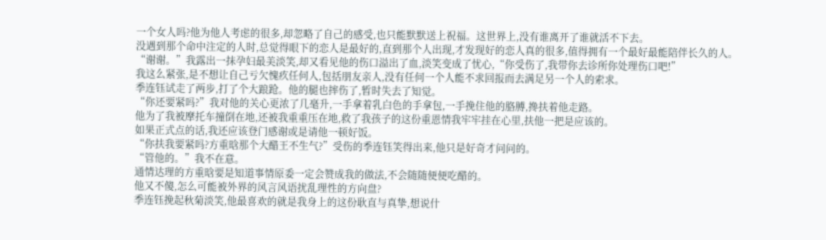一个女人吗?他为他人考虑的很多,却忽略了自己的感受,也只能默默送上祝福。这世界上,没有谁离开了谁就活不下去。
没遇到那个命中注定的人时,总觉得眼下的恋人是最好的,直到那个人出现,才发现好的恋人真的很多,值得拥有一个最好最能陪伴长久的人。
“谢谢。”我露出一抹孕妇最美淡笑,却又看见他的伤口溢出了血,淡笑变成了忧心,“你受伤了,我带你去诊所你处理伤口吧!”
我这么紧张,是不想让自己亏欠愧疚任何人,包括朋友亲人,没有任何一个人能不求回报而去满足另一个人的索求。
季连钰试走了两步,打了个大踉跄。他的腿也摔伤了,暂时失去了知觉。
“你还要紧吗?”我对他的关心更浓了几毫升,一手拿着乳白色的手拿包,一手挽住他的胳膊,搀扶着他走路。
他为了我被摩托车撞倒在地,还被我重重压在地,救了我孩子的这份重恩情我牢牢挂在心里,扶他一把是应该的。
如果正式点的话,我还应该登门感谢或是请他一顿好饭。
“你扶我要紧吗?方重晗那个大醋王不生气?”受伤的季连钰笑得出来,他只是好奇才问问的。
“管他的。”我不在意。
通情达理的方重晗要是知道事情原委一定会赞成我的做法,不会随随便便吃醋的。
他又不傻,怎么可能被外界的风言风语扰乱理性的方向盘?
季连钰挽起秋菊淡笑,他最喜欢的就是我身上的这份耿直与真挚,想说什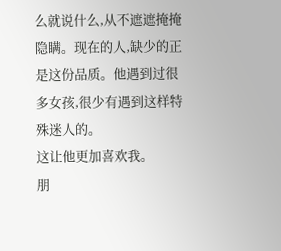么就说什么,从不遮遮掩掩隐瞒。现在的人,缺少的正是这份品质。他遇到过很多女孩,很少有遇到这样特殊迷人的。
这让他更加喜欢我。
朋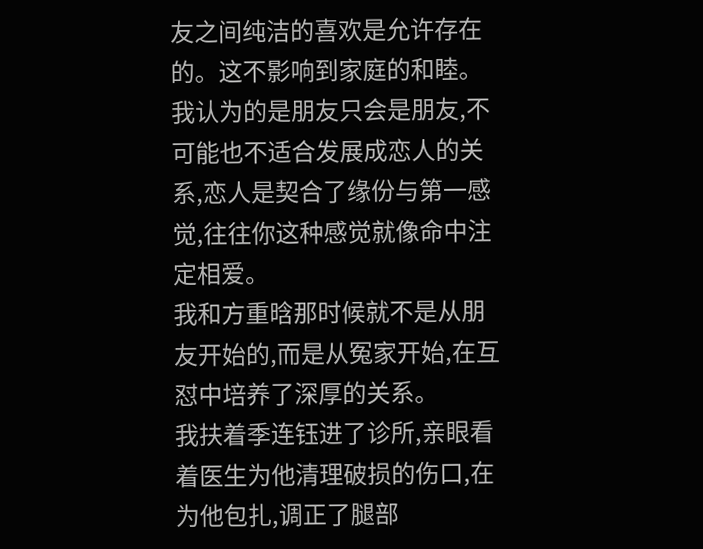友之间纯洁的喜欢是允许存在的。这不影响到家庭的和睦。我认为的是朋友只会是朋友,不可能也不适合发展成恋人的关系,恋人是契合了缘份与第一感觉,往往你这种感觉就像命中注定相爱。
我和方重晗那时候就不是从朋友开始的,而是从冤家开始,在互怼中培养了深厚的关系。
我扶着季连钰进了诊所,亲眼看着医生为他清理破损的伤口,在为他包扎,调正了腿部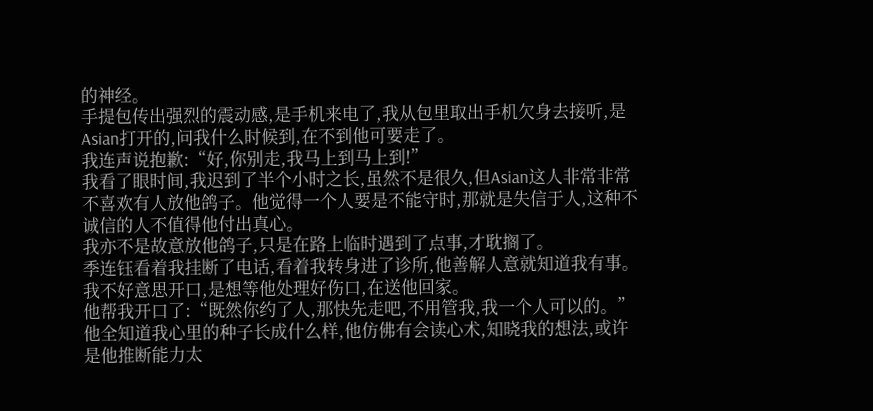的神经。
手提包传出强烈的震动感,是手机来电了,我从包里取出手机欠身去接听,是Asian打开的,问我什么时候到,在不到他可要走了。
我连声说抱歉:“好,你别走,我马上到马上到!”
我看了眼时间,我迟到了半个小时之长,虽然不是很久,但Asian这人非常非常不喜欢有人放他鸽子。他觉得一个人要是不能守时,那就是失信于人,这种不诚信的人不值得他付出真心。
我亦不是故意放他鸽子,只是在路上临时遇到了点事,才耽搁了。
季连钰看着我挂断了电话,看着我转身进了诊所,他善解人意就知道我有事。
我不好意思开口,是想等他处理好伤口,在送他回家。
他帮我开口了:“既然你约了人,那快先走吧,不用管我,我一个人可以的。”
他全知道我心里的种子长成什么样,他仿佛有会读心术,知晓我的想法,或许是他推断能力太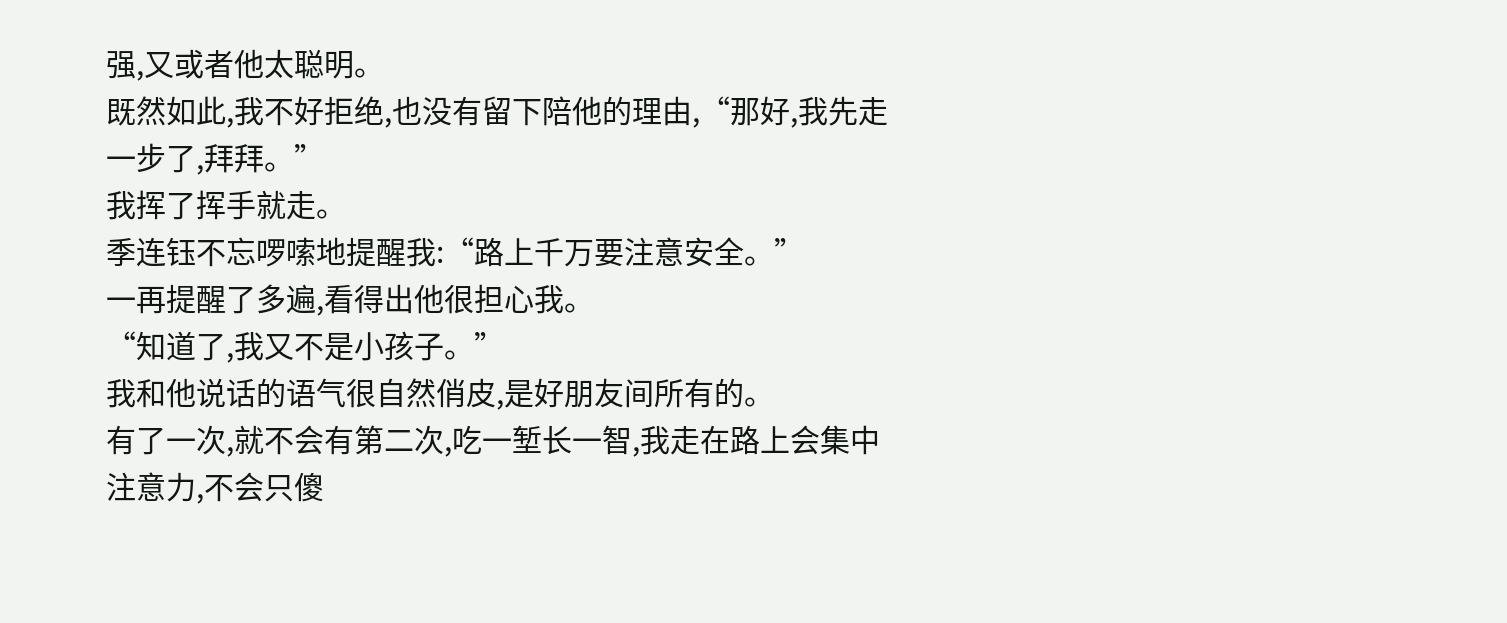强,又或者他太聪明。
既然如此,我不好拒绝,也没有留下陪他的理由,“那好,我先走一步了,拜拜。”
我挥了挥手就走。
季连钰不忘啰嗦地提醒我:“路上千万要注意安全。”
一再提醒了多遍,看得出他很担心我。
“知道了,我又不是小孩子。”
我和他说话的语气很自然俏皮,是好朋友间所有的。
有了一次,就不会有第二次,吃一堑长一智,我走在路上会集中注意力,不会只傻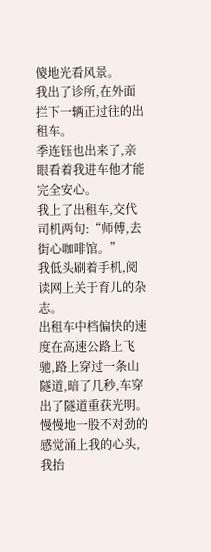傻地光看风景。
我出了诊所,在外面拦下一辆正过往的出租车。
季连钰也出来了,亲眼看着我进车他才能完全安心。
我上了出租车,交代司机两句:“师傅,去街心咖啡馆。”
我低头刷着手机,阅读网上关于育儿的杂志。
出租车中档偏快的速度在高速公路上飞驰,路上穿过一条山隧道,暗了几秒,车穿出了隧道重获光明。
慢慢地一股不对劲的感觉涌上我的心头,我抬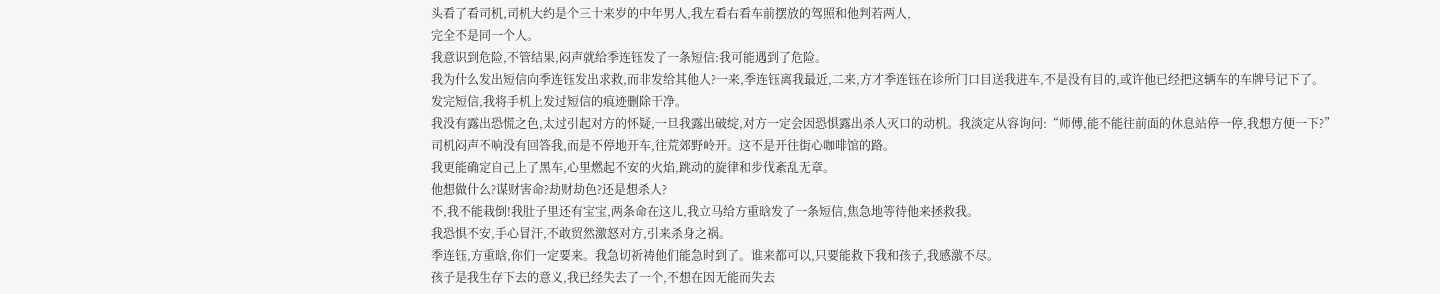头看了看司机,司机大约是个三十来岁的中年男人,我左看右看车前摆放的驾照和他判若两人,
完全不是同一个人。
我意识到危险,不管结果,闷声就给季连钰发了一条短信:我可能遇到了危险。
我为什么发出短信向季连钰发出求救,而非发给其他人?一来,季连钰离我最近,二来,方才季连钰在诊所门口目送我进车,不是没有目的,或许他已经把这辆车的车牌号记下了。
发完短信,我将手机上发过短信的痕迹删除干净。
我没有露出恐慌之色,太过引起对方的怀疑,一旦我露出破绽,对方一定会因恐惧露出杀人灭口的动机。我淡定从容询问:“师傅,能不能往前面的休息站停一停,我想方便一下?”
司机闷声不响没有回答我,而是不停地开车,往荒郊野岭开。这不是开往街心咖啡馆的路。
我更能确定自己上了黑车,心里燃起不安的火焰,跳动的旋律和步伐紊乱无章。
他想做什么?谋财害命?劫财劫色?还是想杀人?
不,我不能栽倒!我肚子里还有宝宝,两条命在这儿,我立马给方重晗发了一条短信,焦急地等待他来拯救我。
我恐惧不安,手心冒汗,不敢贸然激怒对方,引来杀身之祸。
季连钰,方重晗,你们一定要来。我急切祈祷他们能急时到了。谁来都可以,只要能救下我和孩子,我感激不尽。
孩子是我生存下去的意义,我已经失去了一个,不想在因无能而失去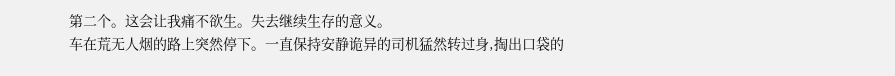第二个。这会让我痛不欲生。失去继续生存的意义。
车在荒无人烟的路上突然停下。一直保持安静诡异的司机猛然转过身,掏出口袋的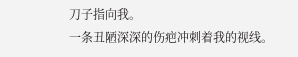刀子指向我。
一条丑陋深深的伤疤冲刺着我的视线。